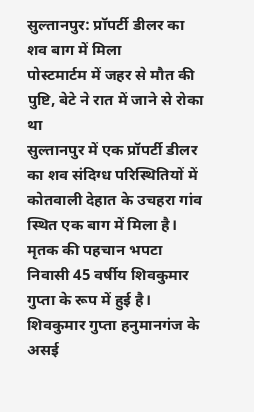सुल्तानपुर: प्रॉपर्टी डीलर का शव बाग में मिला
पोस्टमार्टम में जहर से मौत की पुष्टि, बेटे ने रात में जाने से रोका था
सुल्तानपुर में एक प्रॉपर्टी डीलर का शव संदिग्ध परिस्थितियों में कोतवाली देहात के उचहरा गांव स्थित एक बाग में मिला है। मृतक की पहचान भपटा निवासी 45 वर्षीय शिवकुमार गुप्ता के रूप में हुई है।
शिवकुमार गुप्ता हनुमानगंज के असई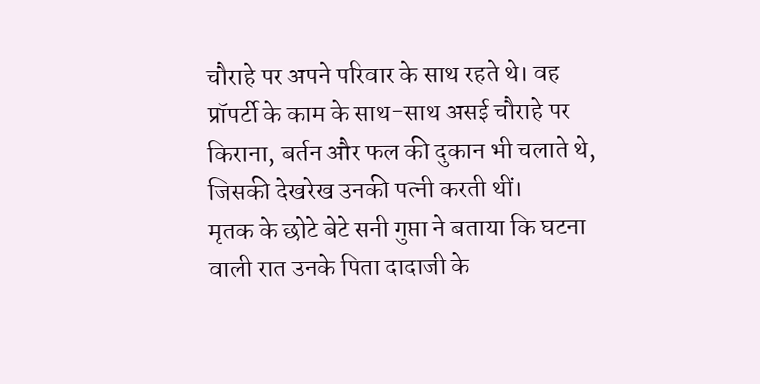चौराहे पर अपने परिवार के साथ रहते थे। वह प्रॉपर्टी के काम के साथ-साथ असई चौराहे पर किराना, बर्तन और फल की दुकान भी चलाते थे, जिसकी देखरेख उनकी पत्नी करती थीं।
मृतक के छोटे बेटे सनी गुप्ता ने बताया कि घटना वाली रात उनके पिता दादाजी के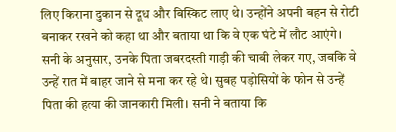लिए किराना दुकान से दूध और बिस्किट लाए थे। उन्होंने अपनी बहन से रोटी बनाकर रखने को कहा था और बताया था कि वे एक घंटे में लौट आएंगे।
सनी के अनुसार, उनके पिता जबरदस्ती गाड़ी की चाबी लेकर गए, जबकि वे उन्हें रात में बाहर जाने से मना कर रहे थे। सुबह पड़ोसियों के फोन से उन्हें पिता की हत्या की जानकारी मिली। सनी ने बताया कि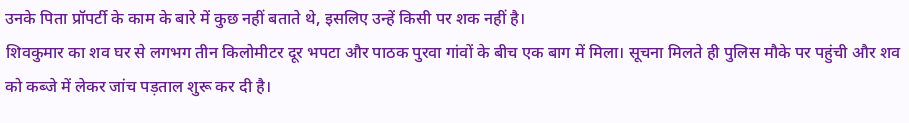उनके पिता प्रॉपर्टी के काम के बारे में कुछ नहीं बताते थे, इसलिए उन्हें किसी पर शक नहीं है।
शिवकुमार का शव घर से लगभग तीन किलोमीटर दूर भपटा और पाठक पुरवा गांवों के बीच एक बाग में मिला। सूचना मिलते ही पुलिस मौके पर पहुंची और शव को कब्जे में लेकर जांच पड़ताल शुरू कर दी है।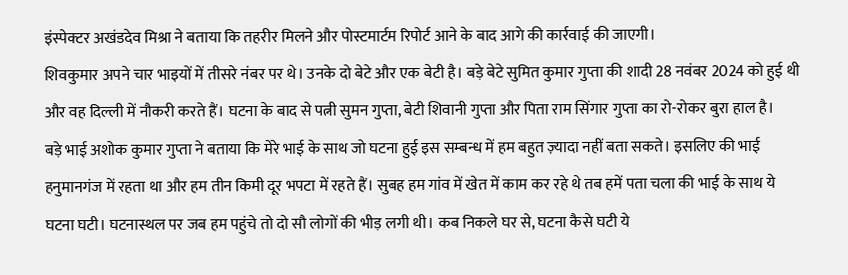इंस्पेक्टर अखंडदेव मिश्रा ने बताया कि तहरीर मिलने और पोस्टमार्टम रिपोर्ट आने के बाद आगे की कार्रवाई की जाएगी।
शिवकुमार अपने चार भाइयों में तीसरे नंबर पर थे। उनके दो बेटे और एक बेटी है। बड़े बेटे सुमित कुमार गुप्ता की शादी 28 नवंबर 2024 को हुई थी और वह दिल्ली में नौकरी करते हैं। घटना के बाद से पत्नी सुमन गुप्ता, बेटी शिवानी गुप्ता और पिता राम सिंगार गुप्ता का रो-रोकर बुरा हाल है।
बड़े भाई अशोक कुमार गुप्ता ने बताया कि मेरे भाई के साथ जो घटना हुई इस सम्बन्ध में हम बहुत ज़्यादा नहीं बता सकते। इसलिए की भाई हनुमानगंज में रहता था और हम तीन किमी दूर भपटा में रहते हैं। सुबह हम गांव में खेत में काम कर रहे थे तब हमें पता चला की भाई के साथ ये घटना घटी। घटनास्थल पर जब हम पहुंचे तो दो सौ लोगों की भीड़ लगी थी। कब निकले घर से, घटना कैसे घटी ये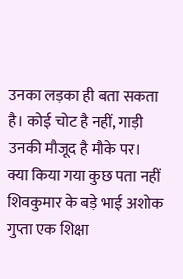उनका लड़का ही बता सकता है। कोई चोट है नहीं, गाड़ी उनकी मौजूद है मौके पर। क्या किया गया कुछ पता नहीं
शिवकुमार के बड़े भाई अशोक गुप्ता एक शिक्षा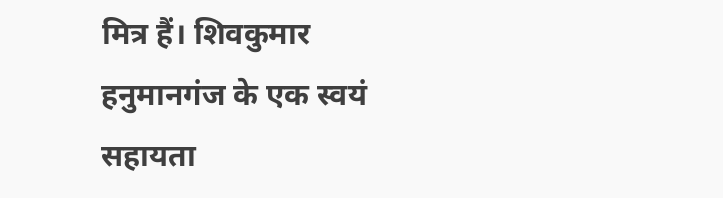मित्र हैं। शिवकुमार हनुमानगंज के एक स्वयं सहायता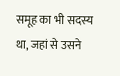समूह का भी सदस्य था, जहां से उसने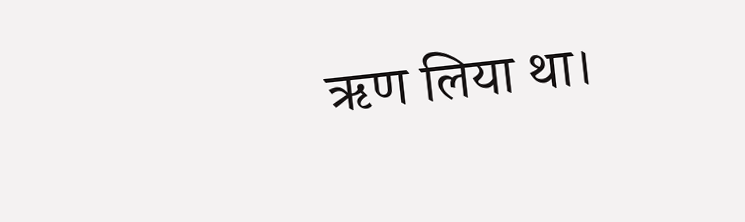ऋण लिया था।